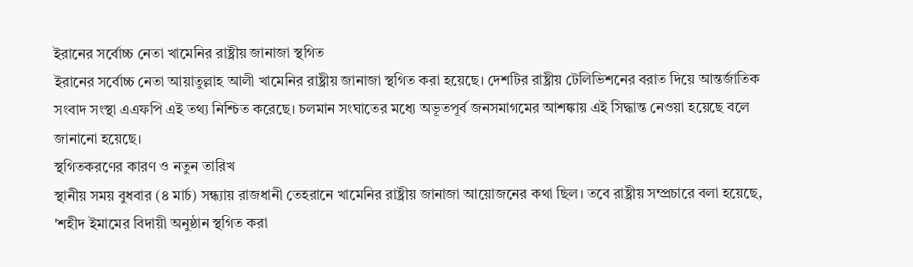ইরানের সর্বোচ্চ নেতা খামেনির রাষ্ট্রীয় জানাজা স্থগিত
ইরানের সর্বোচ্চ নেতা আয়াতুল্লাহ আলী খামেনির রাষ্ট্রীয় জানাজা স্থগিত করা হয়েছে। দেশটির রাষ্ট্রীয় টেলিভিশনের বরাত দিয়ে আন্তর্জাতিক সংবাদ সংস্থা এএফপি এই তথ্য নিশ্চিত করেছে। চলমান সংঘাতের মধ্যে অভূতপূর্ব জনসমাগমের আশঙ্কায় এই সিদ্ধান্ত নেওয়া হয়েছে বলে জানানো হয়েছে।
স্থগিতকরণের কারণ ও নতুন তারিখ
স্থানীয় সময় বুধবার (৪ মার্চ) সন্ধ্যায় রাজধানী তেহরানে খামেনির রাষ্ট্রীয় জানাজা আয়োজনের কথা ছিল। তবে রাষ্ট্রীয় সম্প্রচারে বলা হয়েছে, 'শহীদ ইমামের বিদায়ী অনুষ্ঠান স্থগিত করা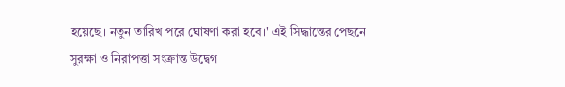হয়েছে। নতুন তারিখ পরে ঘোষণা করা হবে।' এই সিদ্ধান্তের পেছনে সুরক্ষা ও নিরাপত্তা সংক্রান্ত উদ্বেগ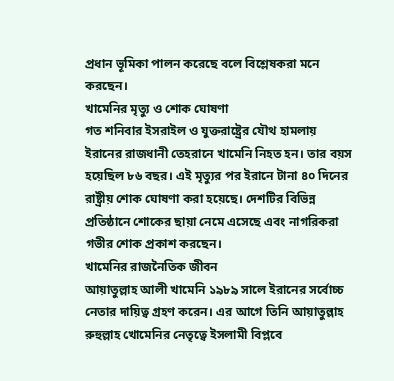প্রধান ভূমিকা পালন করেছে বলে বিশ্লেষকরা মনে করছেন।
খামেনির মৃত্যু ও শোক ঘোষণা
গত শনিবার ইসরাইল ও যুক্তরাষ্ট্রের যৌথ হামলায় ইরানের রাজধানী তেহরানে খামেনি নিহত হন। তার বয়স হয়েছিল ৮৬ বছর। এই মৃত্যুর পর ইরানে টানা ৪০ দিনের রাষ্ট্রীয় শোক ঘোষণা করা হয়েছে। দেশটির বিভিন্ন প্রতিষ্ঠানে শোকের ছায়া নেমে এসেছে এবং নাগরিকরা গভীর শোক প্রকাশ করছেন।
খামেনির রাজনৈতিক জীবন
আয়াতুল্লাহ আলী খামেনি ১৯৮৯ সালে ইরানের সর্বোচ্চ নেতার দায়িত্ব গ্রহণ করেন। এর আগে তিনি আয়াতুল্লাহ রুহুল্লাহ খোমেনির নেতৃত্বে ইসলামী বিপ্লবে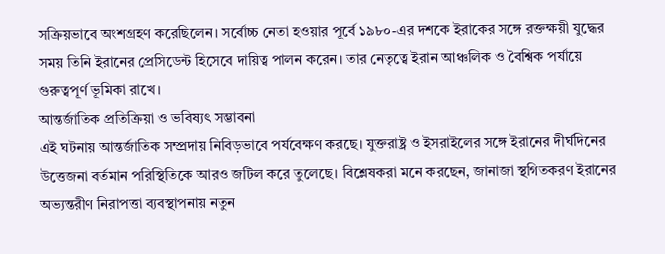সক্রিয়ভাবে অংশগ্রহণ করেছিলেন। সর্বোচ্চ নেতা হওয়ার পূর্বে ১৯৮০-এর দশকে ইরাকের সঙ্গে রক্তক্ষয়ী যুদ্ধের সময় তিনি ইরানের প্রেসিডেন্ট হিসেবে দায়িত্ব পালন করেন। তার নেতৃত্বে ইরান আঞ্চলিক ও বৈশ্বিক পর্যায়ে গুরুত্বপূর্ণ ভূমিকা রাখে।
আন্তর্জাতিক প্রতিক্রিয়া ও ভবিষ্যৎ সম্ভাবনা
এই ঘটনায় আন্তর্জাতিক সম্প্রদায় নিবিড়ভাবে পর্যবেক্ষণ করছে। যুক্তরাষ্ট্র ও ইসরাইলের সঙ্গে ইরানের দীর্ঘদিনের উত্তেজনা বর্তমান পরিস্থিতিকে আরও জটিল করে তুলেছে। বিশ্লেষকরা মনে করছেন, জানাজা স্থগিতকরণ ইরানের অভ্যন্তরীণ নিরাপত্তা ব্যবস্থাপনায় নতুন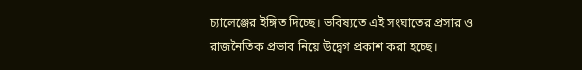চ্যালেঞ্জের ইঙ্গিত দিচ্ছে। ভবিষ্যতে এই সংঘাতের প্রসার ও রাজনৈতিক প্রভাব নিয়ে উদ্বেগ প্রকাশ করা হচ্ছে।